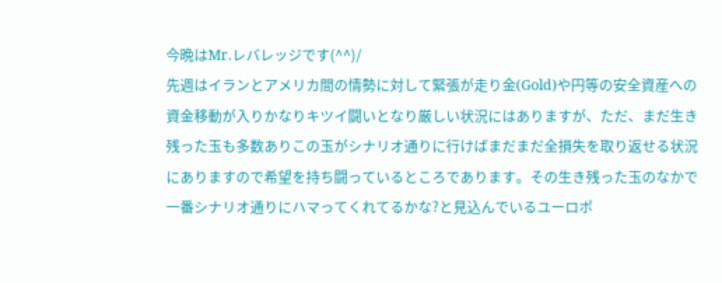今晩はMr.レバレッジです(^^)/
先週はイランとアメリカ間の情勢に対して緊張が走り金(Gold)や円等の安全資産への資金移動が入りかなりキツイ闘いとなり厳しい状況にはありますが、ただ、まだ生き残った玉も多数ありこの玉がシナリオ通りに行けばまだまだ全損失を取り返せる状況にありますので希望を持ち闘っているところであります。その生き残った玉のなかで一番シナリオ通りにハマってくれてるかな?と見込んでいるユーロポ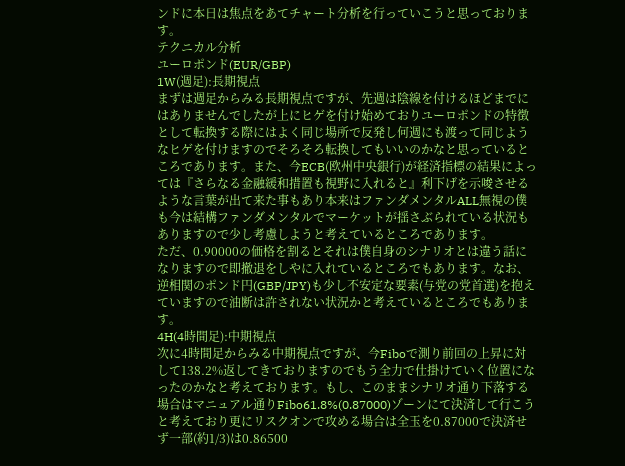ンドに本日は焦点をあてチャート分析を行っていこうと思っております。
テクニカル分析
ユーロポンド(EUR/GBP)
1W(週足):長期視点
まずは週足からみる長期視点ですが、先週は陰線を付けるほどまでにはありませんでしたが上にヒゲを付け始めておりユーロポンドの特徴として転換する際にはよく同じ場所で反発し何週にも渡って同じようなヒゲを付けますのでそろそろ転換してもいいのかなと思っているところであります。また、今ECB(欧州中央銀行)が経済指標の結果によっては『さらなる金融緩和措置も視野に入れると』利下げを示唆させるような言葉が出て来た事もあり本来はファンダメンタルALL無視の僕も今は結構ファンダメンタルでマーケットが揺さぶられている状況もありますので少し考慮しようと考えているところであります。
ただ、0.90000の価格を割るとそれは僕自身のシナリオとは違う話になりますので即撤退をしやに入れているところでもあります。なお、逆相関のポンド円(GBP/JPY)も少し不安定な要素(与党の党首選)を抱えていますので油断は許されない状況かと考えているところでもあります。
4H(4時間足):中期視点
次に4時間足からみる中期視点ですが、今Fiboで測り前回の上昇に対して138.2%返してきておりますのでもう全力で仕掛けていく位置になったのかなと考えております。もし、このままシナリオ通り下落する場合はマニュアル通りFibo61.8%(0.87000)ゾーンにて決済して行こうと考えており更にリスクオンで攻める場合は全玉を0.87000で決済せず一部(約1/3)は0.86500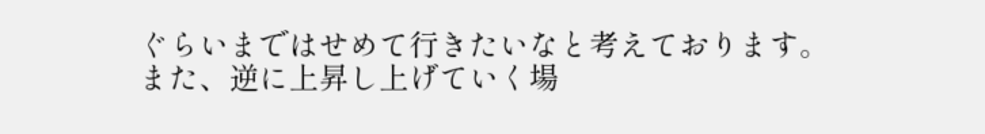ぐらいまではせめて行きたいなと考えております。
また、逆に上昇し上げていく場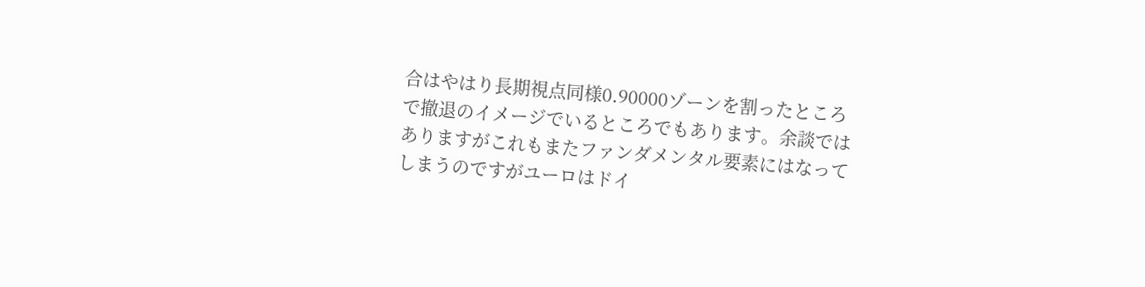合はやはり長期視点同様0.90000ゾーンを割ったところで撤退のイメージでいるところでもあります。余談ではありますがこれもまたファンダメンタル要素にはなってしまうのですがユーロはドイ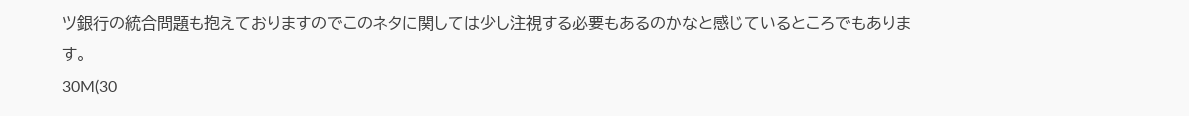ツ銀行の統合問題も抱えておりますのでこのネタに関しては少し注視する必要もあるのかなと感じているところでもあります。
30M(30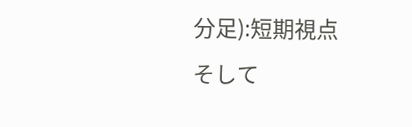分足):短期視点
そして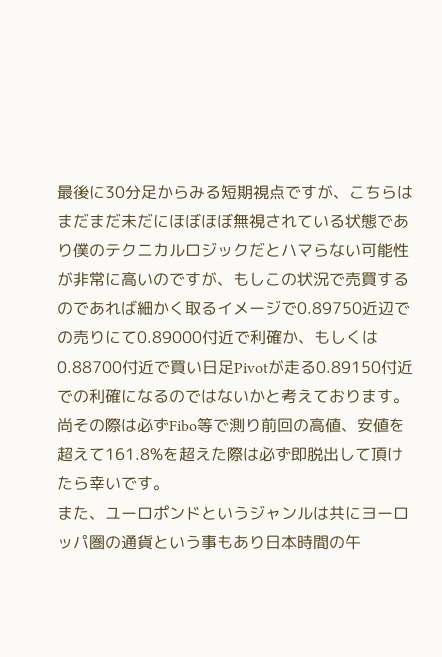最後に30分足からみる短期視点ですが、こちらはまだまだ未だにほぼほぼ無視されている状態であり僕のテクニカルロジックだとハマらない可能性が非常に高いのですが、もしこの状況で売買するのであれば細かく取るイメージで0.89750近辺での売りにて0.89000付近で利確か、もしくは0.88700付近で買い日足Pivotが走る0.89150付近での利確になるのではないかと考えております。尚その際は必ずFibo等で測り前回の高値、安値を超えて161.8%を超えた際は必ず即脱出して頂けたら幸いです。
また、ユーロポンドというジャンルは共にヨーロッパ圏の通貨という事もあり日本時間の午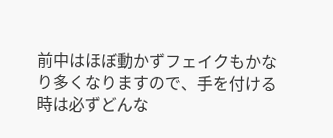前中はほぼ動かずフェイクもかなり多くなりますので、手を付ける時は必ずどんな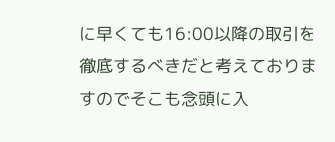に早くても16:00以降の取引を徹底するべきだと考えておりますのでそこも念頭に入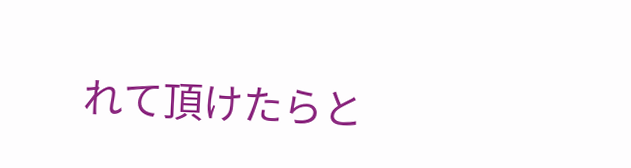れて頂けたらと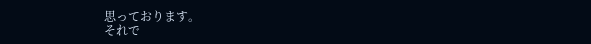思っております。
それで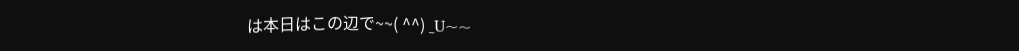は本日はこの辺で~~( ^^) _U~~